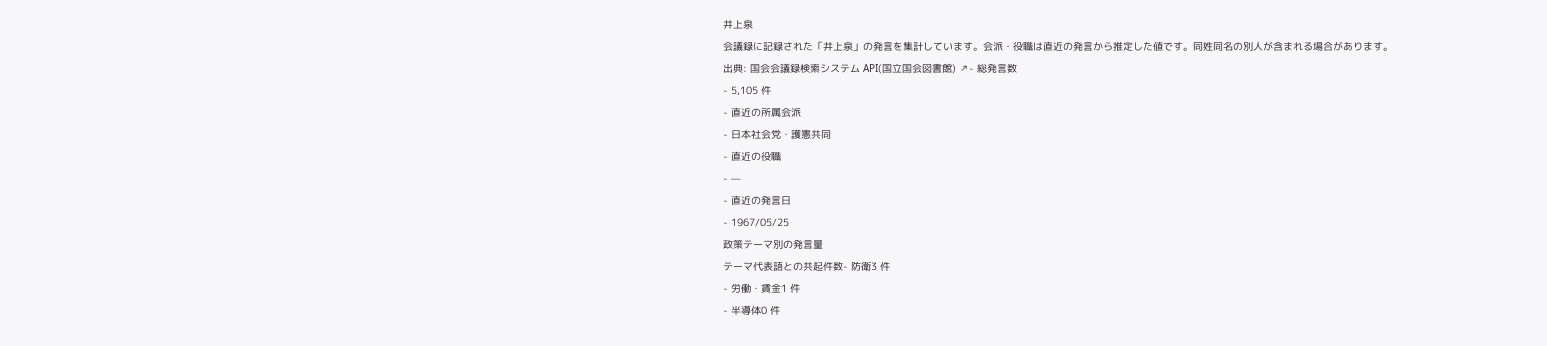井上泉
会議録に記録された「井上泉」の発言を集計しています。会派・役職は直近の発言から推定した値です。同姓同名の別人が含まれる場合があります。
出典: 国会会議録検索システム API(国立国会図書館) ↗- 総発言数
- 5,105 件
- 直近の所属会派
- 日本社会党・護憲共同
- 直近の役職
- —
- 直近の発言日
- 1967/05/25
政策テーマ別の発言量
テーマ代表語との共起件数- 防衛3 件
- 労働・賃金1 件
- 半導体0 件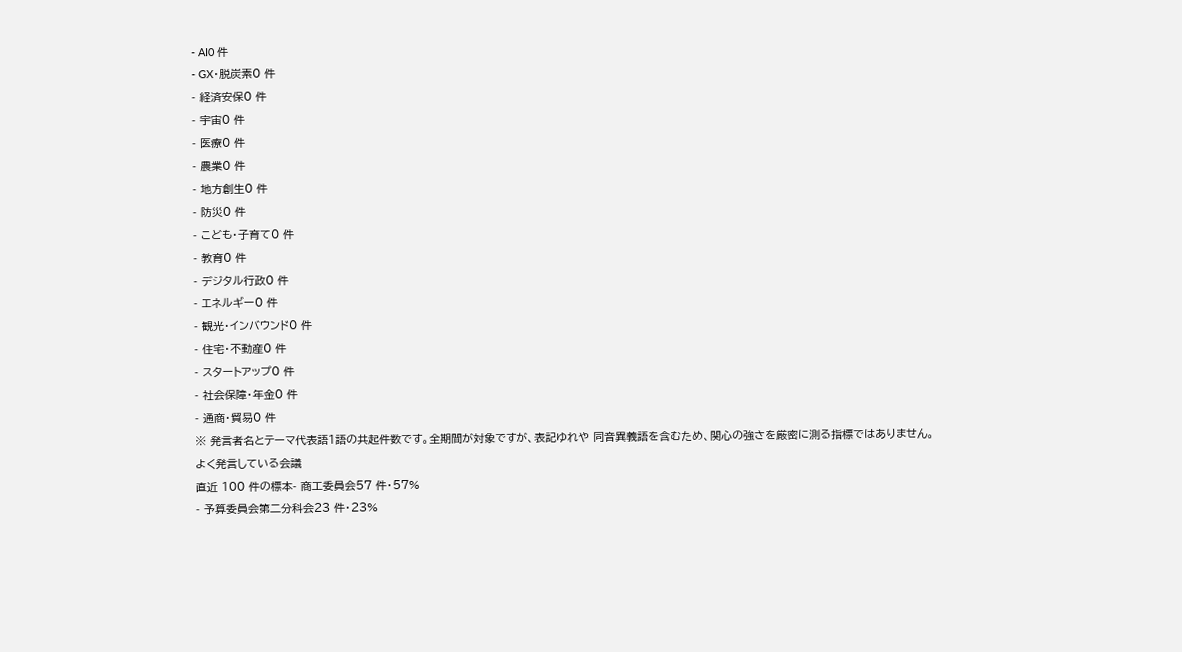- AI0 件
- GX・脱炭素0 件
- 経済安保0 件
- 宇宙0 件
- 医療0 件
- 農業0 件
- 地方創生0 件
- 防災0 件
- こども・子育て0 件
- 教育0 件
- デジタル行政0 件
- エネルギー0 件
- 観光・インバウンド0 件
- 住宅・不動産0 件
- スタートアップ0 件
- 社会保障・年金0 件
- 通商・貿易0 件
※ 発言者名とテーマ代表語1語の共起件数です。全期間が対象ですが、表記ゆれや 同音異義語を含むため、関心の強さを厳密に測る指標ではありません。
よく発言している会議
直近 100 件の標本- 商工委員会57 件・57%
- 予算委員会第二分科会23 件・23%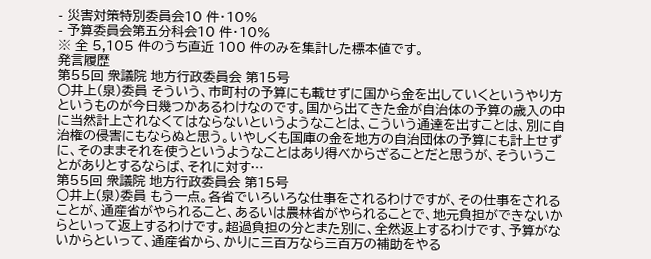- 災害対策特別委員会10 件・10%
- 予算委員会第五分科会10 件・10%
※ 全 5,105 件のうち直近 100 件のみを集計した標本値です。
発言履歴
第55回 衆議院 地方行政委員会 第15号
○井上(泉)委員 そういう、市町村の予算にも載せずに国から金を出していくというやり方というものが今日幾つかあるわけなのです。国から出てきた金が自治体の予算の歳入の中に当然計上されなくてはならないというようなことは、こういう通達を出すことは、別に自治権の侵害にもならぬと思う。いやしくも国庫の金を地方の自治団体の予算にも計上せずに、そのままそれを使うというようなことはあり得べからざることだと思うが、そういうことがありとするならば、それに対す…
第55回 衆議院 地方行政委員会 第15号
○井上(泉)委員 もう一点。各省でいろいろな仕事をされるわけですが、その仕事をされることが、通産省がやられること、あるいは農林省がやられることで、地元負担ができないからといって返上するわけです。超過負担の分とまた別に、全然返上するわけです、予算がないからといって、通産省から、かりに三百万なら三百万の補助をやる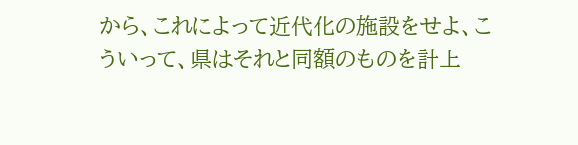から、これによって近代化の施設をせよ、こういって、県はそれと同額のものを計上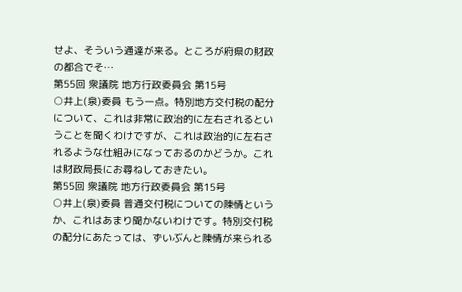せよ、そういう通達が来る。ところが府県の財政の都合でそ…
第55回 衆議院 地方行政委員会 第15号
○井上(泉)委員 もう一点。特別地方交付税の配分について、これは非常に政治的に左右されるということを聞くわけですが、これは政治的に左右されるような仕組みになっておるのかどうか。これは財政局長にお尋ねしておきたい。
第55回 衆議院 地方行政委員会 第15号
○井上(泉)委員 普通交付税についての陳情というか、これはあまり聞かないわけです。特別交付税の配分にあたっては、ずいぶんと陳情が来られる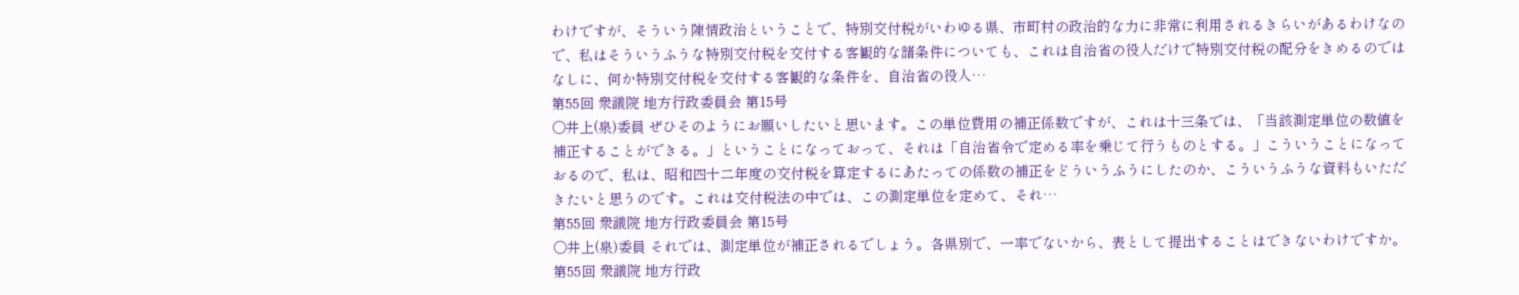わけですが、そういう陳情政治ということで、特別交付税がいわゆる県、市町村の政治的な力に非常に利用されるきらいがあるわけなので、私はそういうふうな特別交付税を交付する客観的な諸条件についても、これは自治省の役人だけで特別交付税の配分をきめるのではなしに、何か特別交付税を交付する客観的な条件を、自治省の役人…
第55回 衆議院 地方行政委員会 第15号
○井上(泉)委員 ぜひそのようにお願いしたいと思います。この単位費用の補正係数ですが、これは十三条では、「当該測定単位の数値を補正することができる。」ということになっておって、それは「自治省令で定める率を乗じて行うものとする。」こういうことになっておるので、私は、昭和四十二年度の交付税を算定するにあたっての係数の補正をどういうふうにしたのか、こういうふうな資料もいただきたいと思うのです。これは交付税法の中では、この測定単位を定めて、それ…
第55回 衆議院 地方行政委員会 第15号
○井上(泉)委員 それでは、測定単位が補正されるでしょう。各県別で、一率でないから、表として提出することはできないわけですか。
第55回 衆議院 地方行政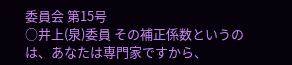委員会 第15号
○井上(泉)委員 その補正係数というのは、あなたは専門家ですから、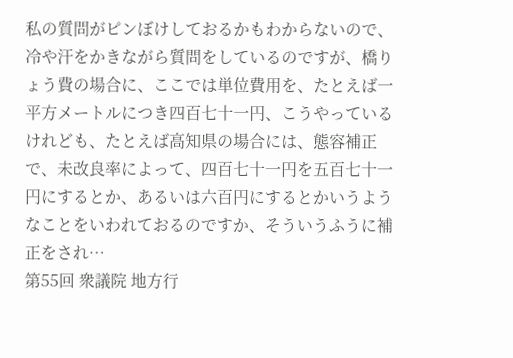私の質問がピンぼけしておるかもわからないので、冷や汗をかきながら質問をしているのですが、橋りょう費の場合に、ここでは単位費用を、たとえば一平方メートルにつき四百七十一円、こうやっているけれども、たとえば高知県の場合には、態容補正で、未改良率によって、四百七十一円を五百七十一円にするとか、あるいは六百円にするとかいうようなことをいわれておるのですか、そういうふうに補正をされ…
第55回 衆議院 地方行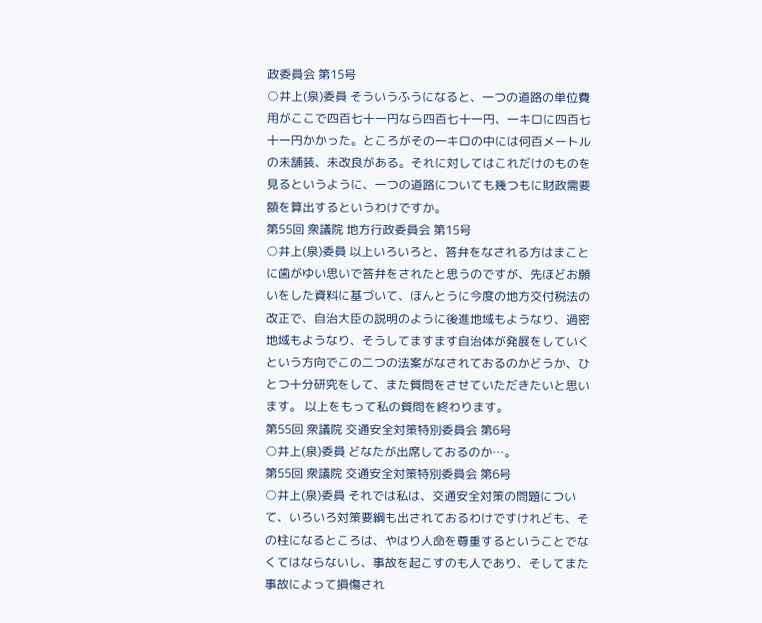政委員会 第15号
○井上(泉)委員 そういうふうになると、一つの道路の単位費用がここで四百七十一円なら四百七十一円、一キロに四百七十一円かかった。ところがその一キロの中には何百メートルの未舗装、未改良がある。それに対してはこれだけのものを見るというように、一つの道路についても幾つもに財政需要額を算出するというわけですか。
第55回 衆議院 地方行政委員会 第15号
○井上(泉)委員 以上いろいろと、答弁をなされる方はまことに歯がゆい思いで答弁をされたと思うのですが、先ほどお願いをした資料に基づいて、ほんとうに今度の地方交付税法の改正で、自治大臣の説明のように後進地域もようなり、過密地域もようなり、そうしてますます自治体が発展をしていくという方向でこの二つの法案がなされておるのかどうか、ひとつ十分研究をして、また質問をさせていただきたいと思います。 以上をもって私の質問を終わります。
第55回 衆議院 交通安全対策特別委員会 第6号
○井上(泉)委員 どなたが出席しておるのか…。
第55回 衆議院 交通安全対策特別委員会 第6号
○井上(泉)委員 それでは私は、交通安全対策の問題について、いろいろ対策要綱も出されておるわけですけれども、その柱になるところは、やはり人命を尊重するということでなくてはならないし、事故を起こすのも人であり、そしてまた事故によって損傷され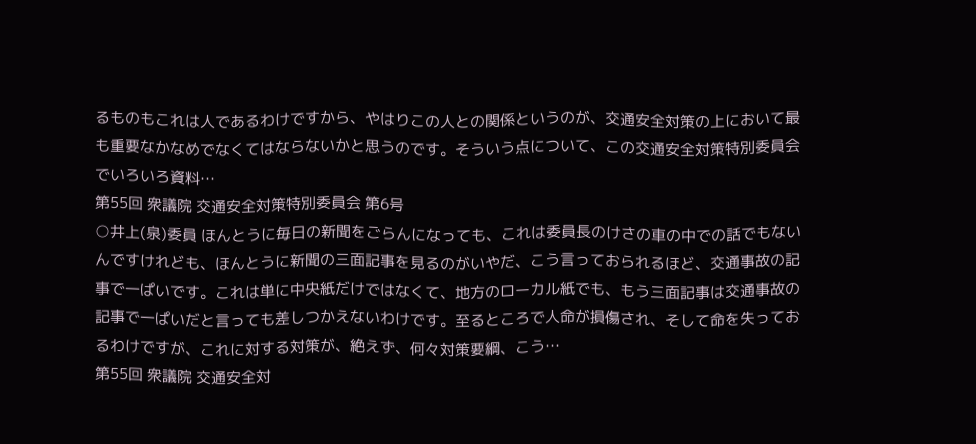るものもこれは人であるわけですから、やはりこの人との関係というのが、交通安全対策の上において最も重要なかなめでなくてはならないかと思うのです。そういう点について、この交通安全対策特別委員会でいろいろ資料…
第55回 衆議院 交通安全対策特別委員会 第6号
○井上(泉)委員 ほんとうに毎日の新聞をごらんになっても、これは委員長のけさの車の中での話でもないんですけれども、ほんとうに新聞の三面記事を見るのがいやだ、こう言っておられるほど、交通事故の記事で一ぱいです。これは単に中央紙だけではなくて、地方のローカル紙でも、もう三面記事は交通事故の記事で一ぱいだと言っても差しつかえないわけです。至るところで人命が損傷され、そして命を失っておるわけですが、これに対する対策が、絶えず、何々対策要綱、こう…
第55回 衆議院 交通安全対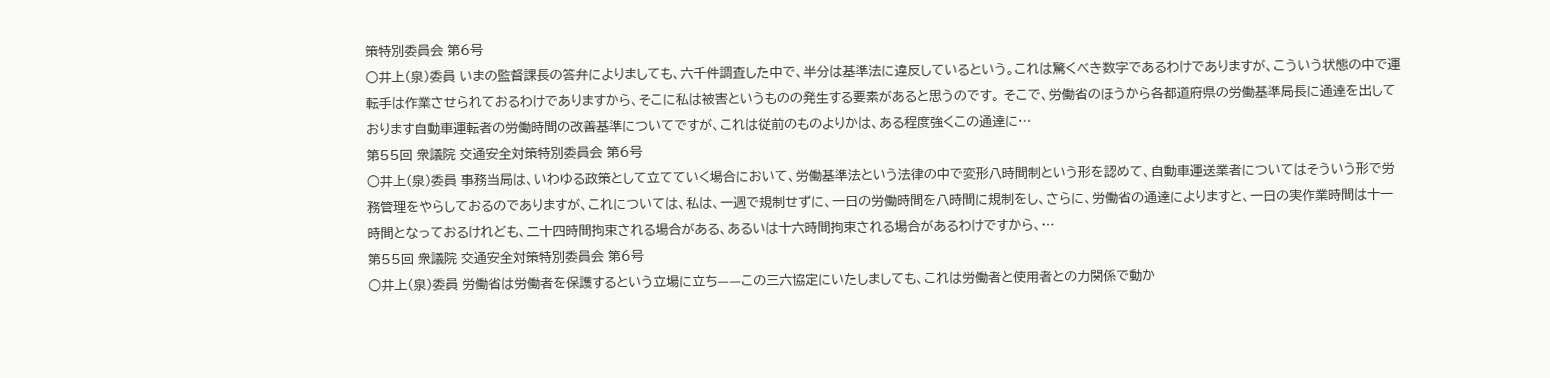策特別委員会 第6号
○井上(泉)委員 いまの監督課長の答弁によりましても、六千件調査した中で、半分は基準法に違反しているという。これは驚くべき数字であるわけでありますが、こういう状態の中で運転手は作業させられておるわけでありますから、そこに私は被害というものの発生する要素があると思うのです。 そこで、労働省のほうから各都道府県の労働基準局長に通達を出しております自動車運転者の労働時間の改善基準についてですが、これは従前のものよりかは、ある程度強くこの通達に…
第55回 衆議院 交通安全対策特別委員会 第6号
○井上(泉)委員 事務当局は、いわゆる政策として立てていく場合において、労働基準法という法律の中で変形八時間制という形を認めて、自動車運送業者についてはそういう形で労務管理をやらしておるのでありますが、これについては、私は、一週で規制せずに、一日の労働時間を八時間に規制をし、さらに、労働省の通達によりますと、一日の実作業時間は十一時間となっておるけれども、二十四時間拘束される場合がある、あるいは十六時間拘束される場合があるわけですから、…
第55回 衆議院 交通安全対策特別委員会 第6号
○井上(泉)委員 労働省は労働者を保護するという立場に立ち——この三六協定にいたしましても、これは労働者と使用者との力関係で動か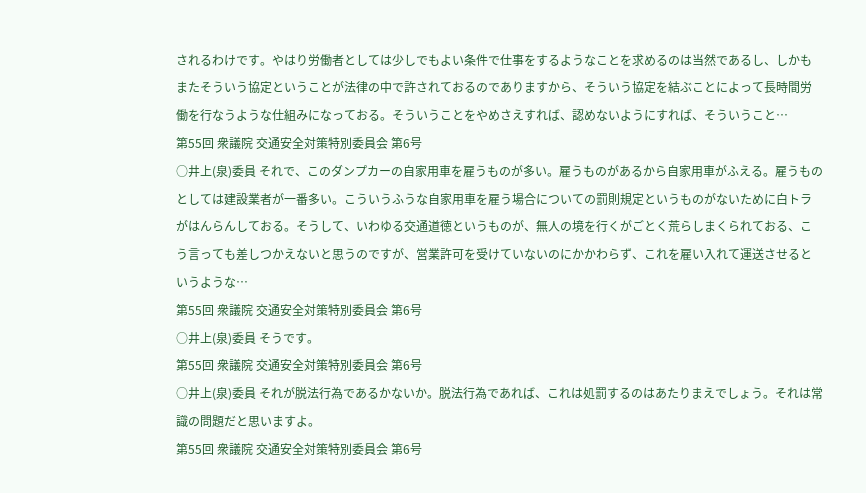されるわけです。やはり労働者としては少しでもよい条件で仕事をするようなことを求めるのは当然であるし、しかもまたそういう協定ということが法律の中で許されておるのでありますから、そういう協定を結ぶことによって長時間労働を行なうような仕組みになっておる。そういうことをやめさえすれば、認めないようにすれば、そういうこと…
第55回 衆議院 交通安全対策特別委員会 第6号
○井上(泉)委員 それで、このダンプカーの自家用車を雇うものが多い。雇うものがあるから自家用車がふえる。雇うものとしては建設業者が一番多い。こういうふうな自家用車を雇う場合についての罰則規定というものがないために白トラがはんらんしておる。そうして、いわゆる交通道徳というものが、無人の境を行くがごとく荒らしまくられておる、こう言っても差しつかえないと思うのですが、営業許可を受けていないのにかかわらず、これを雇い入れて運送させるというような…
第55回 衆議院 交通安全対策特別委員会 第6号
○井上(泉)委員 そうです。
第55回 衆議院 交通安全対策特別委員会 第6号
○井上(泉)委員 それが脱法行為であるかないか。脱法行為であれば、これは処罰するのはあたりまえでしょう。それは常識の問題だと思いますよ。
第55回 衆議院 交通安全対策特別委員会 第6号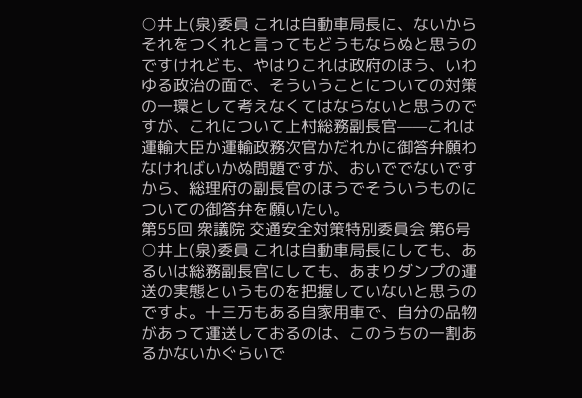○井上(泉)委員 これは自動車局長に、ないからそれをつくれと言ってもどうもならぬと思うのですけれども、やはりこれは政府のほう、いわゆる政治の面で、そういうことについての対策の一環として考えなくてはならないと思うのですが、これについて上村総務副長官——これは運輸大臣か運輸政務次官かだれかに御答弁願わなければいかぬ問題ですが、おいででないですから、総理府の副長官のほうでそういうものについての御答弁を願いたい。
第55回 衆議院 交通安全対策特別委員会 第6号
○井上(泉)委員 これは自動車局長にしても、あるいは総務副長官にしても、あまりダンプの運送の実態というものを把握していないと思うのですよ。十三万もある自家用車で、自分の品物があって運送しておるのは、このうちの一割あるかないかぐらいで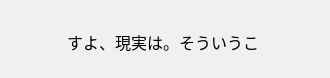すよ、現実は。そういうこ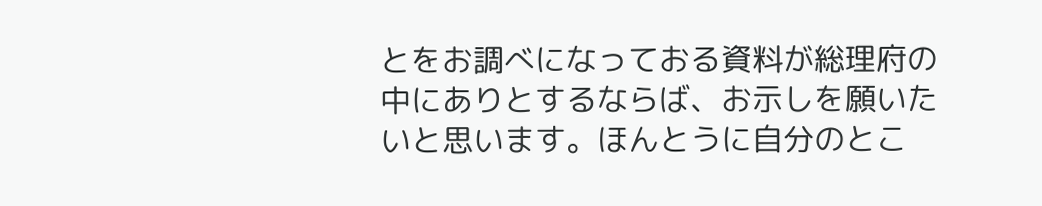とをお調べになっておる資料が総理府の中にありとするならば、お示しを願いたいと思います。ほんとうに自分のとこ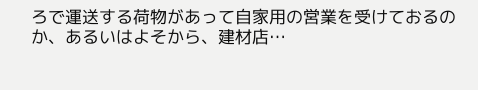ろで運送する荷物があって自家用の営業を受けておるのか、あるいはよそから、建材店…